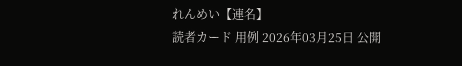れんめい【連名】
読者カード 用例 2026年03月25日 公開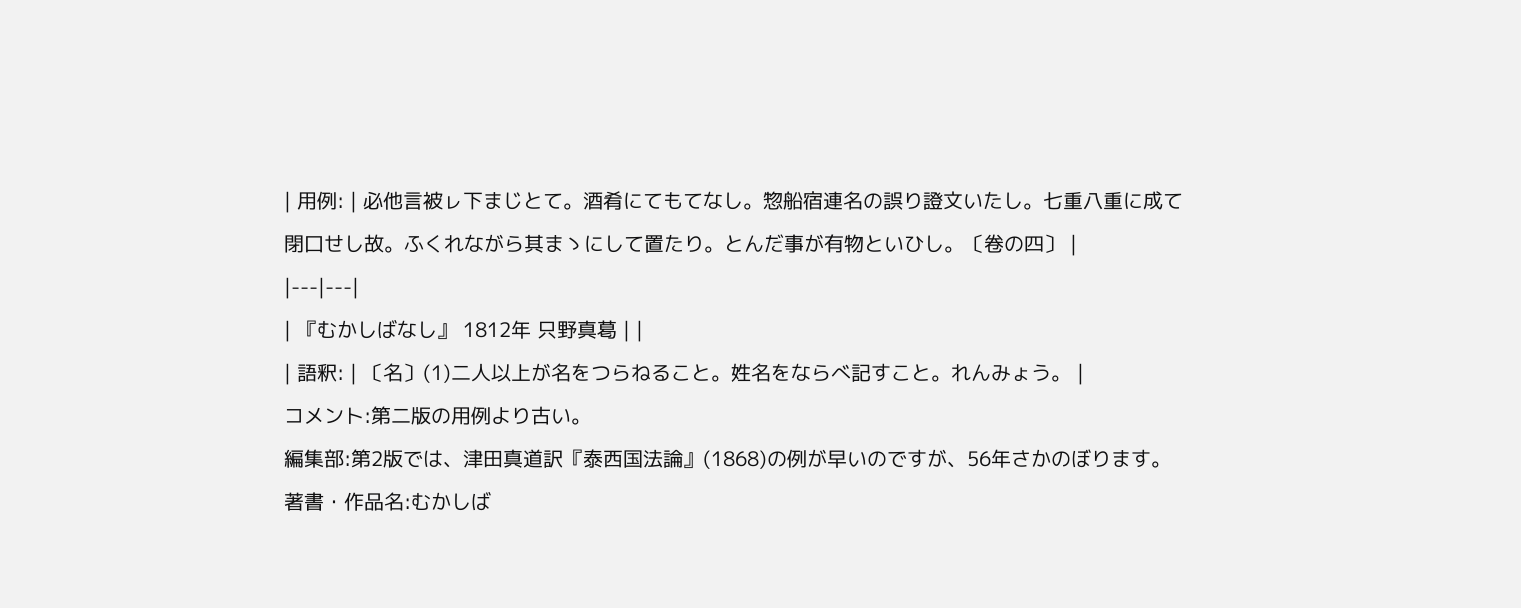| 用例: | 必他言被ㇾ下まじとて。酒肴にてもてなし。惣船宿連名の誤り證文いたし。七重八重に成て閉口せし故。ふくれながら其まゝにして置たり。とんだ事が有物といひし。〔卷の四〕 |
|---|---|
| 『むかしばなし』 1812年 只野真葛 | |
| 語釈: | 〔名〕(1)二人以上が名をつらねること。姓名をならべ記すこと。れんみょう。 |
コメント:第二版の用例より古い。
編集部:第2版では、津田真道訳『泰西国法論』(1868)の例が早いのですが、56年さかのぼります。
著書・作品名:むかしば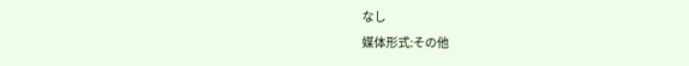なし
媒体形式:その他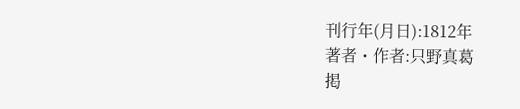刊行年(月日):1812年
著者・作者:只野真葛
掲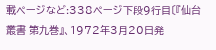載ページなど:338ページ下段9行目〔『仙台叢書 第九巻』、1972年3月20日発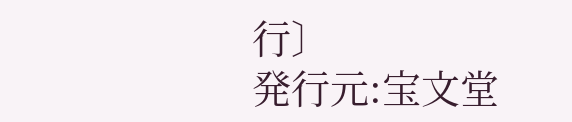行〕
発行元:宝文堂